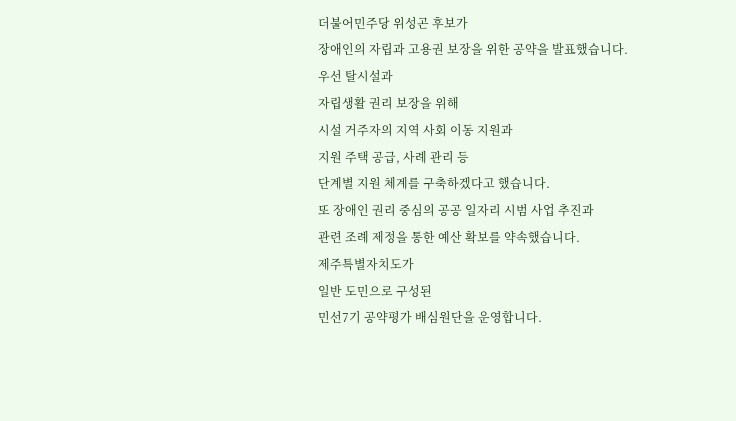더불어민주당 위성곤 후보가
장애인의 자립과 고용권 보장을 위한 공약을 발표했습니다.
우선 탈시설과
자립생활 권리 보장을 위해
시설 거주자의 지역 사회 이동 지원과
지원 주택 공급, 사례 관리 등
단계별 지원 체계를 구축하겠다고 했습니다.
또 장애인 권리 중심의 공공 일자리 시범 사업 추진과
관련 조례 제정을 통한 예산 확보를 약속했습니다.
제주특별자치도가
일반 도민으로 구성된
민선7기 공약평가 배심원단을 운영합니다.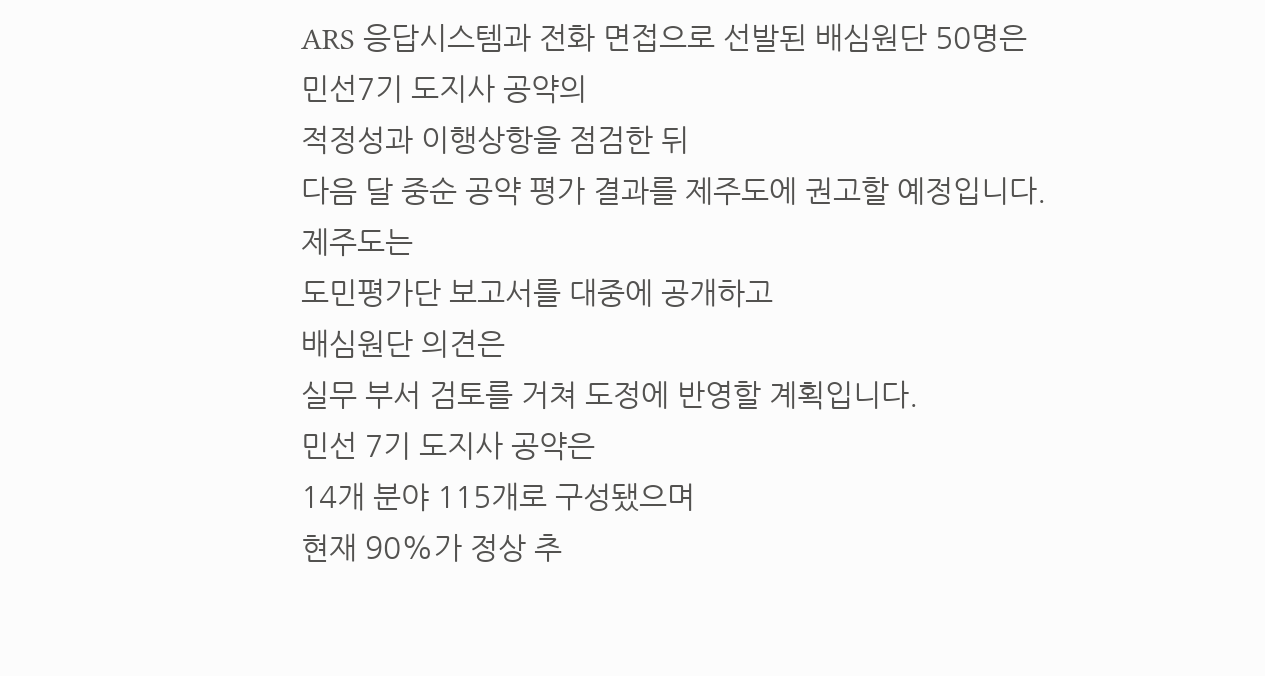ARS 응답시스템과 전화 면접으로 선발된 배심원단 50명은
민선7기 도지사 공약의
적정성과 이행상항을 점검한 뒤
다음 달 중순 공약 평가 결과를 제주도에 권고할 예정입니다.
제주도는
도민평가단 보고서를 대중에 공개하고
배심원단 의견은
실무 부서 검토를 거쳐 도정에 반영할 계획입니다.
민선 7기 도지사 공약은
14개 분야 115개로 구성됐으며
현재 90%가 정상 추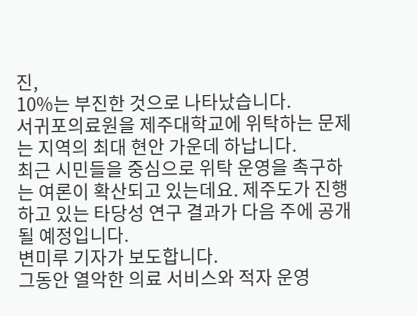진,
10%는 부진한 것으로 나타났습니다.
서귀포의료원을 제주대학교에 위탁하는 문제는 지역의 최대 현안 가운데 하납니다.
최근 시민들을 중심으로 위탁 운영을 촉구하는 여론이 확산되고 있는데요. 제주도가 진행하고 있는 타당성 연구 결과가 다음 주에 공개될 예정입니다.
변미루 기자가 보도합니다.
그동안 열악한 의료 서비스와 적자 운영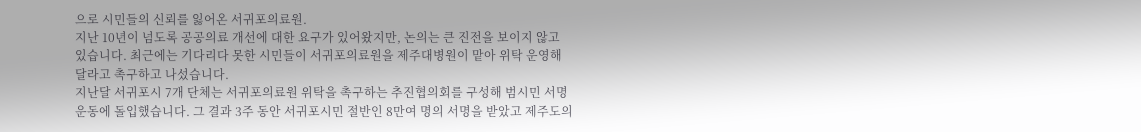으로 시민들의 신뢰를 잃어온 서귀포의료원.
지난 10년이 넘도록 공공의료 개선에 대한 요구가 있어왔지만, 논의는 큰 진전을 보이지 않고 있습니다. 최근에는 기다리다 못한 시민들이 서귀포의료원을 제주대병원이 맡아 위탁 운영해달라고 촉구하고 나섰습니다.
지난달 서귀포시 7개 단체는 서귀포의료원 위탁을 촉구하는 추진협의회를 구성해 범시민 서명운동에 돌입했습니다. 그 결과 3주 동안 서귀포시민 절반인 8만여 명의 서명을 받았고 제주도의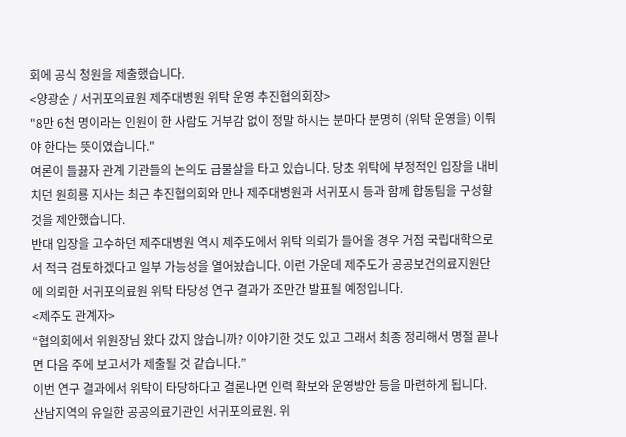회에 공식 청원을 제출했습니다.
<양광순 / 서귀포의료원 제주대병원 위탁 운영 추진협의회장>
"8만 6천 명이라는 인원이 한 사람도 거부감 없이 정말 하시는 분마다 분명히 (위탁 운영을) 이뤄야 한다는 뜻이였습니다."
여론이 들끓자 관계 기관들의 논의도 급물살을 타고 있습니다. 당초 위탁에 부정적인 입장을 내비치던 원희룡 지사는 최근 추진협의회와 만나 제주대병원과 서귀포시 등과 함께 합동팀을 구성할 것을 제안했습니다.
반대 입장을 고수하던 제주대병원 역시 제주도에서 위탁 의뢰가 들어올 경우 거점 국립대학으로서 적극 검토하겠다고 일부 가능성을 열어놨습니다. 이런 가운데 제주도가 공공보건의료지원단에 의뢰한 서귀포의료원 위탁 타당성 연구 결과가 조만간 발표될 예정입니다.
<제주도 관계자>
“협의회에서 위원장님 왔다 갔지 않습니까? 이야기한 것도 있고 그래서 최종 정리해서 명절 끝나면 다음 주에 보고서가 제출될 것 같습니다.”
이번 연구 결과에서 위탁이 타당하다고 결론나면 인력 확보와 운영방안 등을 마련하게 됩니다.
산남지역의 유일한 공공의료기관인 서귀포의료원. 위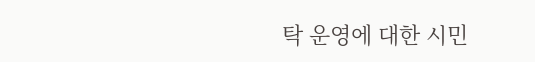탁 운영에 대한 시민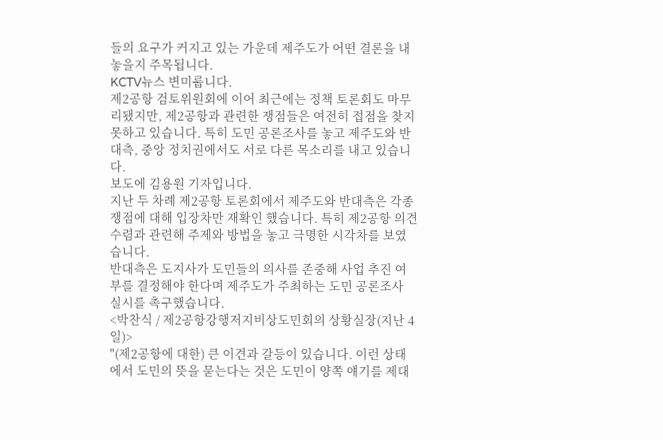들의 요구가 커지고 있는 가운데 제주도가 어떤 결론을 내놓을지 주목됩니다.
KCTV뉴스 변미룹니다.
제2공항 검토위원회에 이어 최근에는 정책 토론회도 마무리됐지만, 제2공항과 관련한 쟁점들은 여전히 접점을 찾지 못하고 있습니다. 특히 도민 공론조사를 놓고 제주도와 반대측, 중앙 정치권에서도 서로 다른 목소리를 내고 있습니다.
보도에 김용원 기자입니다.
지난 두 차례 제2공항 토론회에서 제주도와 반대측은 각종 쟁점에 대해 입장차만 재확인 했습니다. 특히 제2공항 의견 수렴과 관련해 주제와 방법을 놓고 극명한 시각차를 보였습니다.
반대측은 도지사가 도민들의 의사를 존중해 사업 추진 여부를 결정해야 한다며 제주도가 주최하는 도민 공론조사 실시를 촉구했습니다.
<박찬식 / 제2공항강행저지비상도민회의 상황실장(지난 4일)>
"(제2공항에 대한) 큰 이견과 갈등이 있습니다. 이런 상태에서 도민의 뜻을 묻는다는 것은 도민이 양쪽 얘기를 제대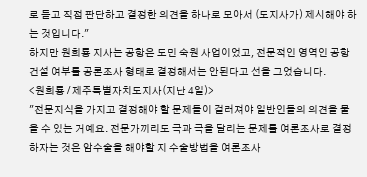로 듣고 직접 판단하고 결정한 의견을 하나로 모아서 (도지사가) 제시해야 하는 것입니다."
하지만 원희룡 지사는 공항은 도민 숙원 사업이었고, 전문적인 영역인 공항 건설 여부를 공론조사 형태로 결정해서는 안된다고 선을 그었습니다.
<원희룡 / 제주특별자치도지사(지난 4일)>
"전문지식을 가지고 결정해야 할 문제들이 걸러져야 일반인들의 의견을 물을 수 있는 거예요. 전문가끼리도 극과 극을 달리는 문제를 여론조사로 결정하자는 것은 암수술을 해야할 지 수술방법을 여론조사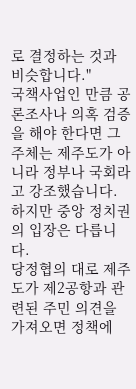로 결정하는 것과 비슷합니다."
국책사업인 만큼 공론조사나 의혹 검증을 해야 한다면 그 주체는 제주도가 아니라 정부나 국회라고 강조했습니다.
하지만 중앙 정치권의 입장은 다릅니다.
당정협의 대로 제주도가 제2공항과 관련된 주민 의견을 가져오면 정책에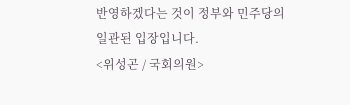반영하겠다는 것이 정부와 민주당의 일관된 입장입니다.
<위성곤 / 국회의원>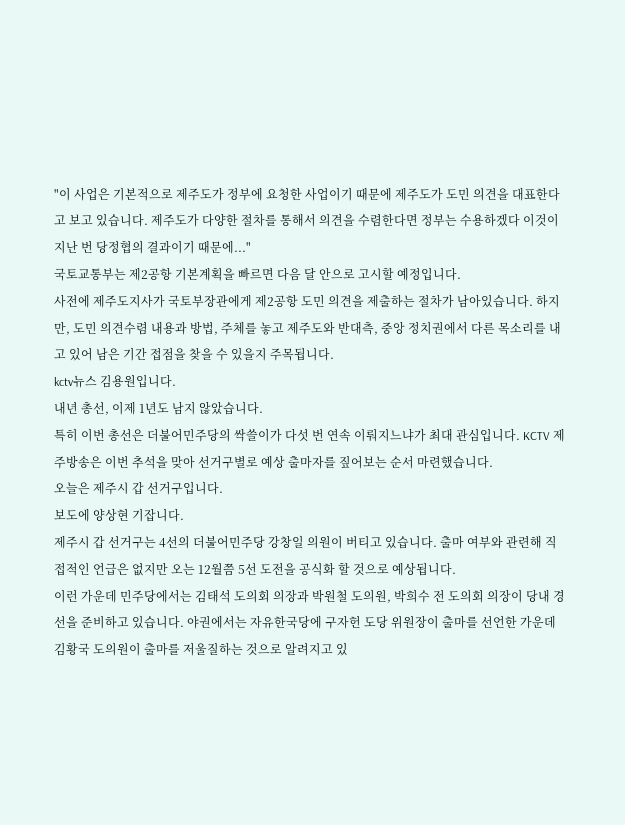"이 사업은 기본적으로 제주도가 정부에 요청한 사업이기 때문에 제주도가 도민 의견을 대표한다고 보고 있습니다. 제주도가 다양한 절차를 통해서 의견을 수렴한다면 정부는 수용하겠다 이것이 지난 번 당정협의 결과이기 때문에..."
국토교통부는 제2공항 기본계획을 빠르면 다음 달 안으로 고시할 예정입니다.
사전에 제주도지사가 국토부장관에게 제2공항 도민 의견을 제출하는 절차가 남아있습니다. 하지만, 도민 의견수렴 내용과 방법, 주체를 놓고 제주도와 반대측, 중앙 정치권에서 다른 목소리를 내고 있어 남은 기간 접점을 찾을 수 있을지 주목됩니다.
kctv뉴스 김용원입니다.
내년 총선, 이제 1년도 남지 않았습니다.
특히 이번 총선은 더불어민주당의 싹쓸이가 다섯 번 연속 이뤄지느냐가 최대 관심입니다. KCTV 제주방송은 이번 추석을 맞아 선거구별로 예상 출마자를 짚어보는 순서 마련했습니다.
오늘은 제주시 갑 선거구입니다.
보도에 양상현 기잡니다.
제주시 갑 선거구는 4선의 더불어민주당 강창일 의원이 버티고 있습니다. 출마 여부와 관련해 직접적인 언급은 없지만 오는 12월쯤 5선 도전을 공식화 할 것으로 예상됩니다.
이런 가운데 민주당에서는 김태석 도의회 의장과 박원철 도의원, 박희수 전 도의회 의장이 당내 경선을 준비하고 있습니다. 야권에서는 자유한국당에 구자헌 도당 위원장이 출마를 선언한 가운데 김황국 도의원이 출마를 저울질하는 것으로 알려지고 있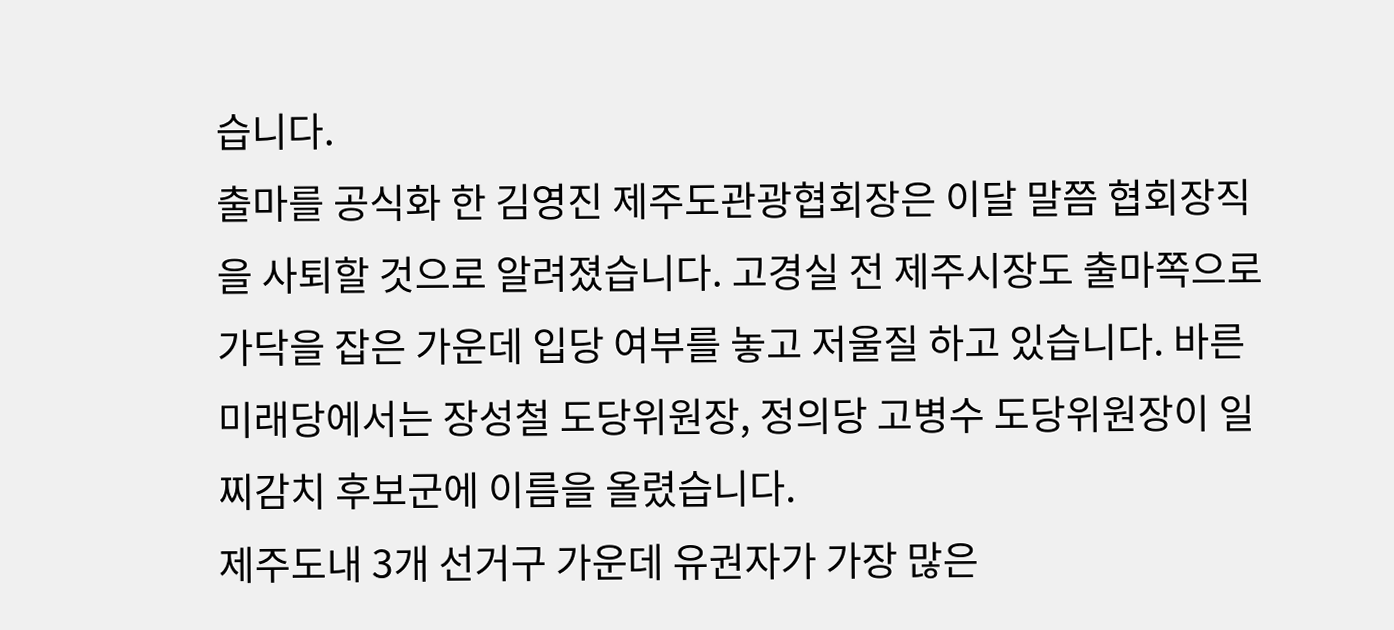습니다.
출마를 공식화 한 김영진 제주도관광협회장은 이달 말쯤 협회장직을 사퇴할 것으로 알려졌습니다. 고경실 전 제주시장도 출마쪽으로 가닥을 잡은 가운데 입당 여부를 놓고 저울질 하고 있습니다. 바른미래당에서는 장성철 도당위원장, 정의당 고병수 도당위원장이 일찌감치 후보군에 이름을 올렸습니다.
제주도내 3개 선거구 가운데 유권자가 가장 많은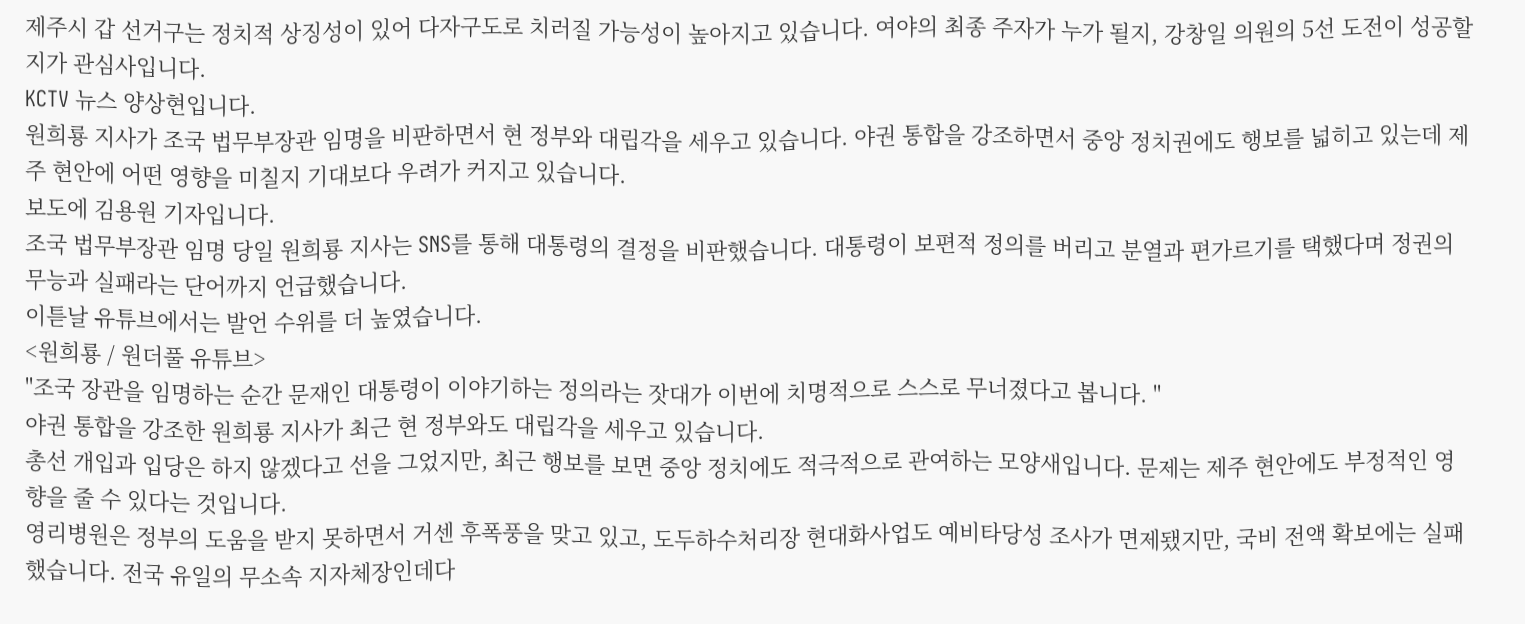제주시 갑 선거구는 정치적 상징성이 있어 다자구도로 치러질 가능성이 높아지고 있습니다. 여야의 최종 주자가 누가 될지, 강창일 의원의 5선 도전이 성공할지가 관심사입니다.
KCTV 뉴스 양상현입니다.
원희룡 지사가 조국 법무부장관 임명을 비판하면서 현 정부와 대립각을 세우고 있습니다. 야권 통합을 강조하면서 중앙 정치권에도 행보를 넓히고 있는데 제주 현안에 어떤 영향을 미칠지 기대보다 우려가 커지고 있습니다.
보도에 김용원 기자입니다.
조국 법무부장관 임명 당일 원희룡 지사는 SNS를 통해 대통령의 결정을 비판했습니다. 대통령이 보편적 정의를 버리고 분열과 편가르기를 택했다며 정권의 무능과 실패라는 단어까지 언급했습니다.
이튿날 유튜브에서는 발언 수위를 더 높였습니다.
<원희룡 / 원더풀 유튜브>
"조국 장관을 임명하는 순간 문재인 대통령이 이야기하는 정의라는 잣대가 이번에 치명적으로 스스로 무너졌다고 봅니다. "
야권 통합을 강조한 원희룡 지사가 최근 현 정부와도 대립각을 세우고 있습니다.
총선 개입과 입당은 하지 않겠다고 선을 그었지만, 최근 행보를 보면 중앙 정치에도 적극적으로 관여하는 모양새입니다. 문제는 제주 현안에도 부정적인 영향을 줄 수 있다는 것입니다.
영리병원은 정부의 도움을 받지 못하면서 거센 후폭풍을 맞고 있고, 도두하수처리장 현대화사업도 예비타당성 조사가 면제됐지만, 국비 전액 확보에는 실패했습니다. 전국 유일의 무소속 지자체장인데다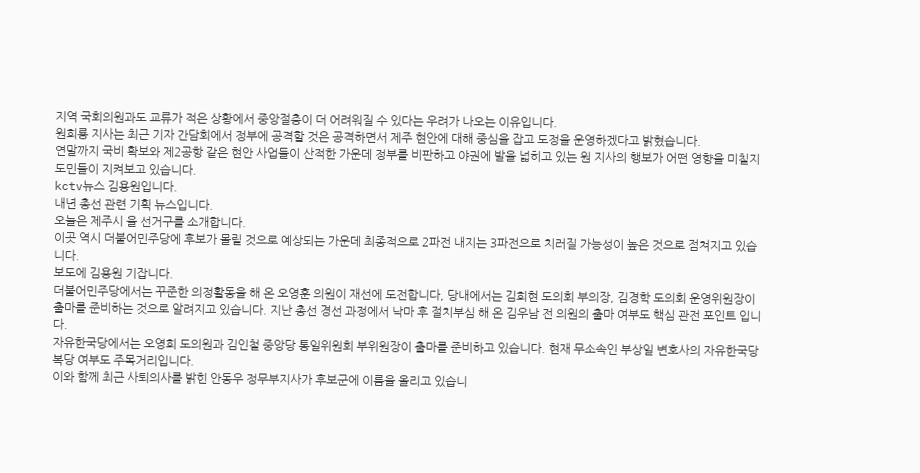지역 국회의원과도 교류가 적은 상황에서 중앙절충이 더 어려워질 수 있다는 우려가 나오는 이유입니다.
원희룡 지사는 최근 기자 간담회에서 정부에 공격할 것은 공격하면서 제주 현안에 대해 중심을 잡고 도정을 운영하겠다고 밝혔습니다.
연말까지 국비 확보와 제2공항 같은 현안 사업들이 산적한 가운데 정부를 비판하고 야권에 발을 넓히고 있는 원 지사의 행보가 어떤 영향을 미칠지 도민들이 지켜보고 있습니다.
kctv뉴스 김용원입니다.
내년 총선 관련 기획 뉴스입니다.
오늘은 제주시 을 선거구를 소개합니다.
이곳 역시 더불어민주당에 후보가 몰릴 것으로 예상되는 가운데 최종적으로 2파전 내지는 3파전으로 치러질 가능성이 높은 것으로 점쳐지고 있습니다.
보도에 김용원 기잡니다.
더불어민주당에서는 꾸준한 의정활동을 해 온 오영훈 의원이 재선에 도전합니다, 당내에서는 김희현 도의회 부의장, 김경학 도의회 운영위원장이 출마를 준비하는 것으로 알려지고 있습니다. 지난 총선 경선 과정에서 낙마 후 절치부심 해 온 김우남 전 의원의 출마 여부도 핵심 관전 포인트 입니다.
자유한국당에서는 오영희 도의원과 김인철 중앙당 통일위원회 부위원장이 출마를 준비하고 있습니다. 현재 무소속인 부상일 변호사의 자유한국당 복당 여부도 주목거리입니다.
이와 함께 최근 사퇴의사를 밝힌 안동우 정무부지사가 후보군에 이름을 올리고 있습니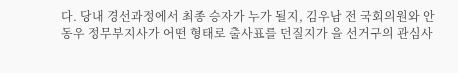다. 당내 경선과정에서 최종 승자가 누가 될지, 김우남 전 국회의원와 안동우 정무부지사가 어떤 형태로 출사표를 던질지가 을 선거구의 관심사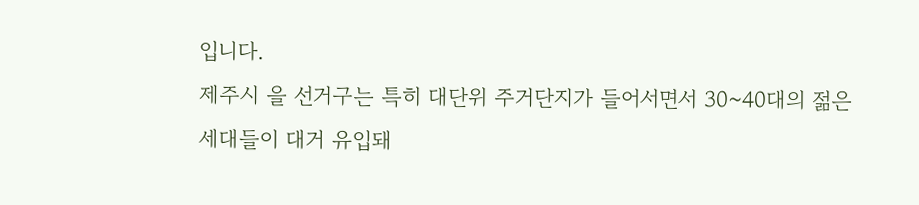입니다.
제주시 을 선거구는 특히 대단위 주거단지가 들어서면서 30~40대의 젊은 세대들이 대거 유입돼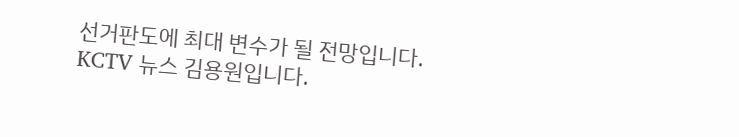선거판도에 최대 변수가 될 전망입니다.
KCTV 뉴스 김용원입니다.